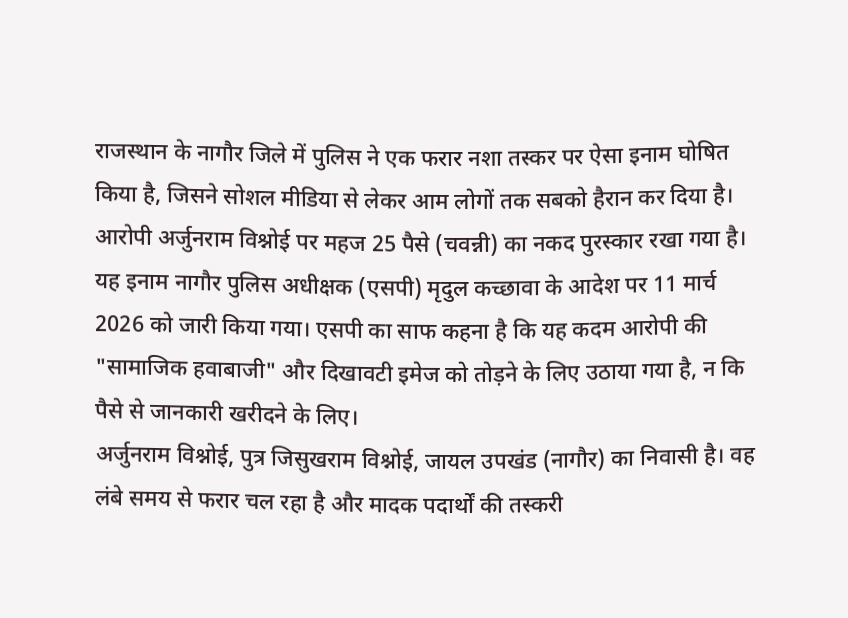राजस्थान के नागौर जिले में पुलिस ने एक फरार नशा तस्कर पर ऐसा इनाम घोषित किया है, जिसने सोशल मीडिया से लेकर आम लोगों तक सबको हैरान कर दिया है। आरोपी अर्जुनराम विश्नोई पर महज 25 पैसे (चवन्नी) का नकद पुरस्कार रखा गया है। यह इनाम नागौर पुलिस अधीक्षक (एसपी) मृदुल कच्छावा के आदेश पर 11 मार्च 2026 को जारी किया गया। एसपी का साफ कहना है कि यह कदम आरोपी की "सामाजिक हवाबाजी" और दिखावटी इमेज को तोड़ने के लिए उठाया गया है, न कि पैसे से जानकारी खरीदने के लिए।
अर्जुनराम विश्नोई, पुत्र जिसुखराम विश्नोई, जायल उपखंड (नागौर) का निवासी है। वह लंबे समय से फरार चल रहा है और मादक पदार्थों की तस्करी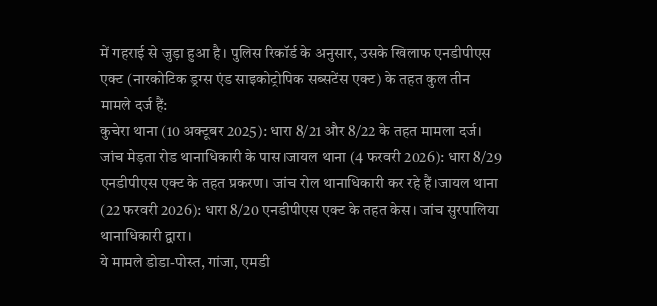में गहराई से जुड़ा हुआ है। पुलिस रिकॉर्ड के अनुसार, उसके खिलाफ एनडीपीएस एक्ट (नारकोटिक ड्रग्स एंड साइकोट्रोपिक सब्सटेंस एक्ट) के तहत कुल तीन मामले दर्ज हैं:
कुचेरा थाना (10 अक्टूबर 2025): धारा 8/21 और 8/22 के तहत मामला दर्ज। जांच मेड़ता रोड थानाधिकारी के पास।जायल थाना (4 फरवरी 2026): धारा 8/29 एनडीपीएस एक्ट के तहत प्रकरण। जांच रोल थानाधिकारी कर रहे हैं।जायल थाना (22 फरवरी 2026): धारा 8/20 एनडीपीएस एक्ट के तहत केस। जांच सुरपालिया थानाधिकारी द्वारा।
ये मामले डोडा-पोस्त, गांजा, एमडी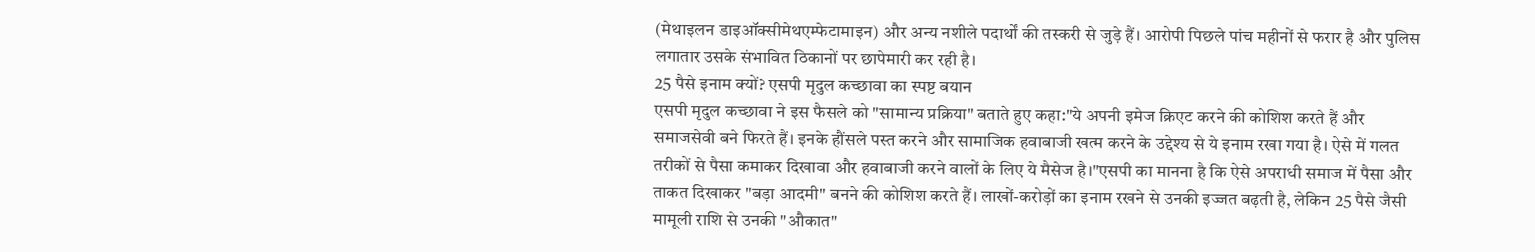(मेथाइलन डाइऑक्सीमेथएम्फेटामाइन) और अन्य नशीले पदार्थों की तस्करी से जुड़े हैं। आरोपी पिछले पांच महीनों से फरार है और पुलिस लगातार उसके संभावित ठिकानों पर छापेमारी कर रही है।
25 पैसे इनाम क्यों? एसपी मृदुल कच्छावा का स्पष्ट बयान
एसपी मृदुल कच्छावा ने इस फैसले को "सामान्य प्रक्रिया" बताते हुए कहा:"ये अपनी इमेज क्रिएट करने की कोशिश करते हैं और समाजसेवी बने फिरते हैं। इनके हौंसले पस्त करने और सामाजिक हवाबाजी खत्म करने के उद्देश्य से ये इनाम रखा गया है। ऐसे में गलत तरीकों से पैसा कमाकर दिखावा और हवाबाजी करने वालों के लिए ये मैसेज है।"एसपी का मानना है कि ऐसे अपराधी समाज में पैसा और ताकत दिखाकर "बड़ा आदमी" बनने की कोशिश करते हैं। लाखों-करोड़ों का इनाम रखने से उनकी इज्जत बढ़ती है, लेकिन 25 पैसे जैसी मामूली राशि से उनकी "औकात"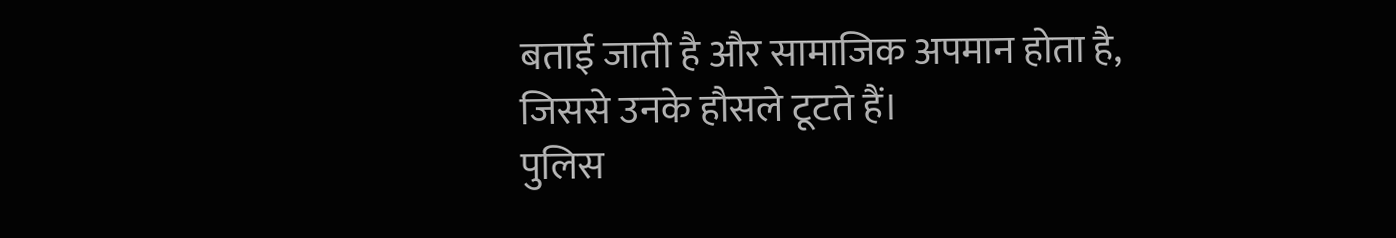बताई जाती है और सामाजिक अपमान होता है, जिससे उनके हौसले टूटते हैं।
पुलिस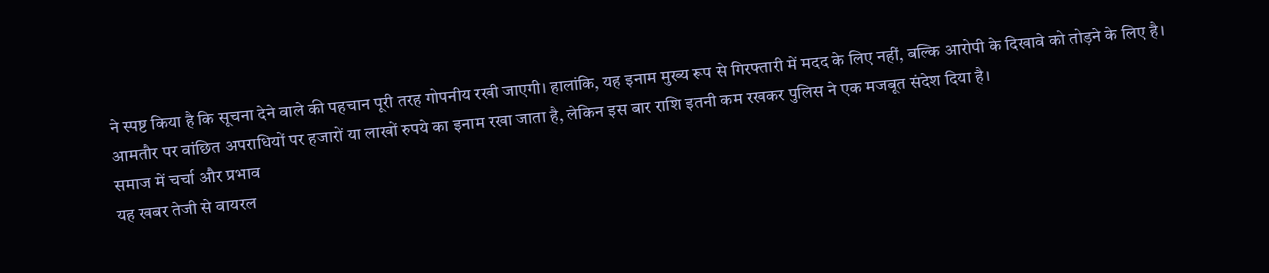ने स्पष्ट किया है कि सूचना देने वाले की पहचान पूरी तरह गोपनीय रखी जाएगी। हालांकि, यह इनाम मुख्य रूप से गिरफ्तारी में मदद के लिए नहीं, बल्कि आरोपी के दिखावे को तोड़ने के लिए है। आमतौर पर वांछित अपराधियों पर हजारों या लाखों रुपये का इनाम रखा जाता है, लेकिन इस बार राशि इतनी कम रखकर पुलिस ने एक मजबूत संदेश दिया है।
समाज में चर्चा और प्रभाव
यह खबर तेजी से वायरल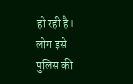हो रही है। लोग इसे पुलिस की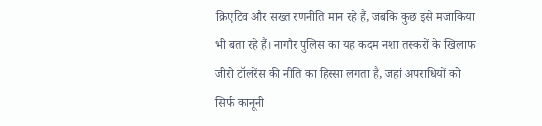क्रिएटिव और सख्त रणनीति मान रहे हैं, जबकि कुछ इसे मजाकिया भी बता रहे हैं। नागौर पुलिस का यह कदम नशा तस्करों के खिलाफ जीरो टॉलरेंस की नीति का हिस्सा लगता है, जहां अपराधियों को सिर्फ कानूनी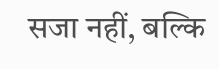सजा नहीं, बल्कि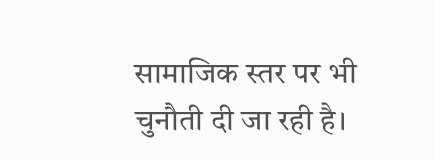सामाजिक स्तर पर भी चुनौती दी जा रही है।